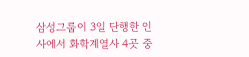삼성그룹이 3일 단행한 인사에서 화학계열사 4곳 중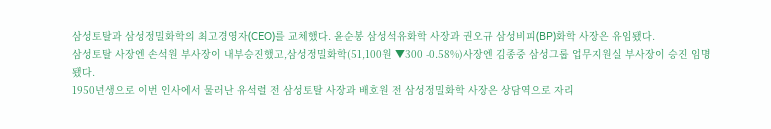삼성토탈과 삼성정밀화학의 최고경영자(CEO)를 교체했다. 윤순봉 삼성석유화학 사장과 권오규 삼성비피(BP)화학 사장은 유임됐다.
삼성토탈 사장엔 손석원 부사장이 내부승진했고,삼성정밀화학(51,100원 ▼300 -0.58%)사장엔 김종중 삼성그룹 업무지원실 부사장이 승진 임명됐다.
1950년생으로 이번 인사에서 물러난 유석렬 전 삼성토탈 사장과 배호원 전 삼성정밀화학 사장은 상담역으로 자리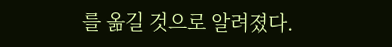를 옮길 것으로 알려졌다.